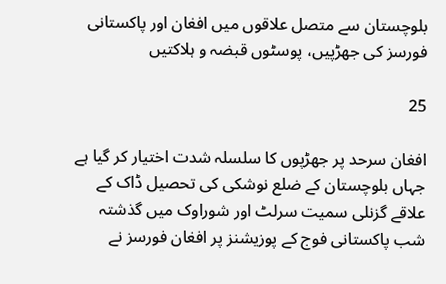بلوچستان سے متصل علاقوں میں افغان اور پاکستانی فورسز کی جھڑپیں، پوسٹوں قبضہ و ہلاکتیں

25

افغان سرحد پر جھڑپوں کا سلسلہ شدت اختیار کر گیا ہے جہاں بلوچستان کے ضلع نوشکی کی تحصیل ڈاک کے علاقے گزنلی سمیت سرلٹ اور شوراوک میں گذشتہ شب پاکستانی فوج کے پوزیشنز پر افغان فورسز نے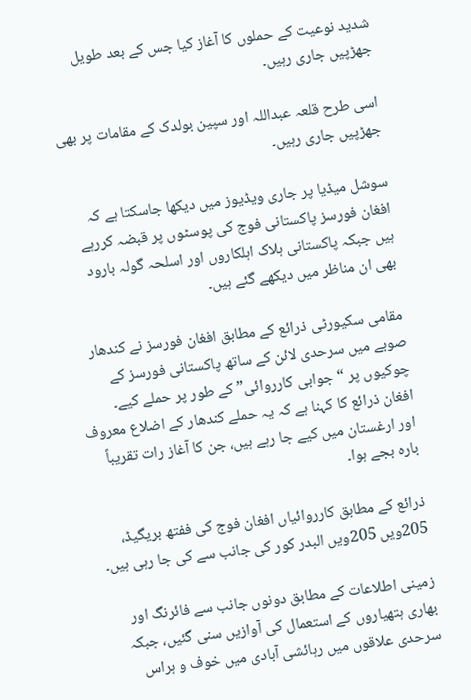شدید نوعیت کے حملوں کا آغاز کیا جس کے بعد طویل جھڑپیں جاری رہیں۔

اسی طرح قلعہ عبداللہ اور سپین بولدک کے مقامات پر بھی جھڑپیں جاری رہیں۔

سوشل میڈیا پر جاری ویڈیوز میں دیکھا جاسکتا ہے کہ افغان فورسز پاکستانی فوج کی پوسٹوں پر قبضہ کررہے ہیں جبکہ پاکستانی ہلاک اہلکاروں اور اسلحہ گولہ بارود بھی ان مناظر میں دیکھے گئے ہیں۔

مقامی سکیورٹی ذرائع کے مطابق افغان فورسز نے کندھار صوبے میں سرحدی لائن کے ساتھ پاکستانی فورسز کے چوکیوں پر “جوابی کارروائی” کے طور پر حملے کیے۔ افغان ذرائع کا کہنا ہے کہ یہ حملے کندھار کے اضلاع معروف اور ارغستان میں کیے جا رہے ہیں، جن کا آغاز رات تقریباً بارہ بجے ہوا۔

ذرائع کے مطابق کارروائیاں افغان فوج کی ففتھ بریگیڈ، 205ویں 205ویں البدر کور کی جانب سے کی جا رہی ہیں۔

زمینی اطلاعات کے مطابق دونوں جانب سے فائرنگ اور بھاری ہتھیاروں کے استعمال کی آوازیں سنی گئیں، جبکہ سرحدی علاقوں میں رہائشی آبادی میں خوف و ہراس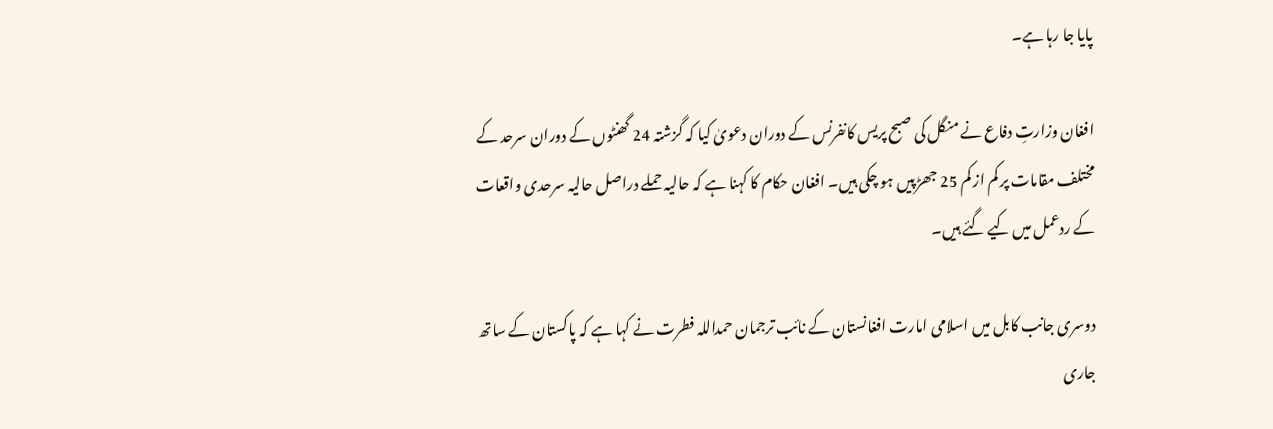پایا جا رہا ہے۔

افغان وزارتِ دفاع نے منگل کی صبح پریس کانفرنس کے دوران دعویٰ کیا کہ گزشتہ 24 گھنٹوں کے دوران سرحد کے مختلف مقامات پر کم از کم 25 جھڑپیں ہو چکی ہیں۔ افغان حکام کا کہنا ہے کہ حالیہ حملے دراصل حالیہ سرحدی واقعات کے ردعمل میں کیے گئے ہیں۔

دوسری جانب کابل میں اسلامی امارت افغانستان کے نائب ترجمان حمداللہ فطرت نے کہا ہے کہ پاکستان کے ساتھ جاری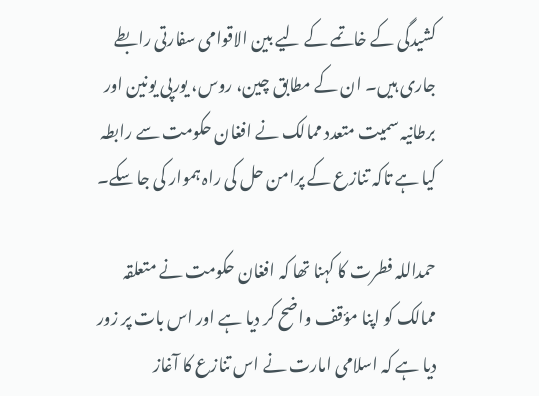کشیدگی کے خاتمے کے لیے بین الاقوامی سفارتی رابطے جاری ہیں۔ ان کے مطابق چین، روس، یورپی یونین اور برطانیہ سمیت متعدد ممالک نے افغان حکومت سے رابطہ کیا ہے تاکہ تنازع کے پرامن حل کی راہ ہموار کی جا سکے۔

حمداللہ فطرت کا کہنا تھا کہ افغان حکومت نے متعلقہ ممالک کو اپنا مؤقف واضح کر دیا ہے اور اس بات پر زور دیا ہے کہ اسلامی امارت نے اس تنازع کا آغاز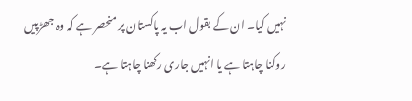نہیں کیا۔ ان کے بقول اب یہ پاکستان پر منحصر ہے کہ وہ جھڑپیں روکنا چاہتا ہے یا انہیں جاری رکھنا چاہتا ہے۔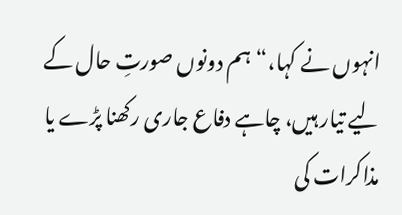انہوں نے کہا،“ہم دونوں صورتِ حال کے لیے تیار ہیں، چاہے دفاع جاری رکھنا پڑے یا مذاکرات کی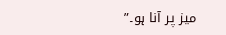میز پر آنا ہو۔”